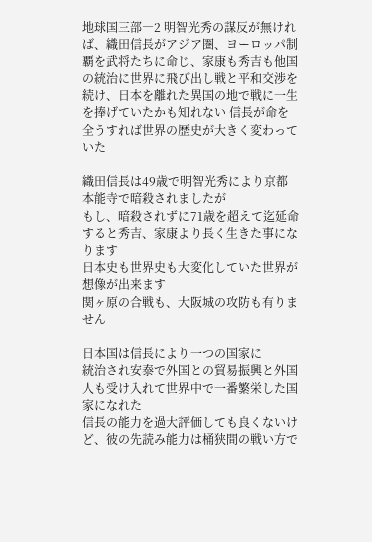地球国三部―2 明智光秀の謀反が無ければ、織田信長がアジア圏、ヨーロッパ制覇を武将たちに命じ、家康も秀吉も他国の統治に世界に飛び出し戦と平和交渉を続け、日本を離れた異国の地で戦に一生を捧げていたかも知れない 信長が命を全うすれば世界の歴史が大きく変わっていた

織田信長は49歳で明智光秀により京都 本能寺で暗殺されましたが
もし、暗殺されずに71歳を超えて迄延命すると秀吉、家康より長く生きた事になります
日本史も世界史も大変化していた世界が想像が出来ます
関ヶ原の合戦も、大阪城の攻防も有りません

日本国は信長により一つの国家に
統治され安泰で外国との貿易振興と外国人も受け入れて世界中で一番繁栄した国家になれた
信長の能力を過大評価しても良くないけど、彼の先読み能力は桶狭間の戦い方で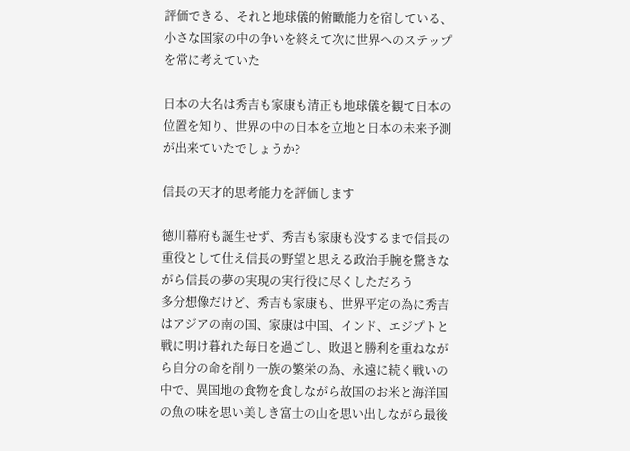評価できる、それと地球儀的俯瞰能力を宿している、小さな国家の中の争いを終えて次に世界へのステップを常に考えていた

日本の大名は秀吉も家康も清正も地球儀を観て日本の位置を知り、世界の中の日本を立地と日本の未来予測が出来ていたでしょうか?

信長の天才的思考能力を評価します

徳川幕府も誕生せず、秀吉も家康も没するまで信長の重役として仕え信長の野望と思える政治手腕を驚きながら信長の夢の実現の実行役に尽くしただろう
多分想像だけど、秀吉も家康も、世界平定の為に秀吉はアジアの南の国、家康は中国、インド、エジプトと戦に明け暮れた毎日を過ごし、敗退と勝利を重ねながら自分の命を削り一族の繁栄の為、永遠に続く戦いの中で、異国地の食物を食しながら故国のお米と海洋国の魚の味を思い美しき富士の山を思い出しながら最後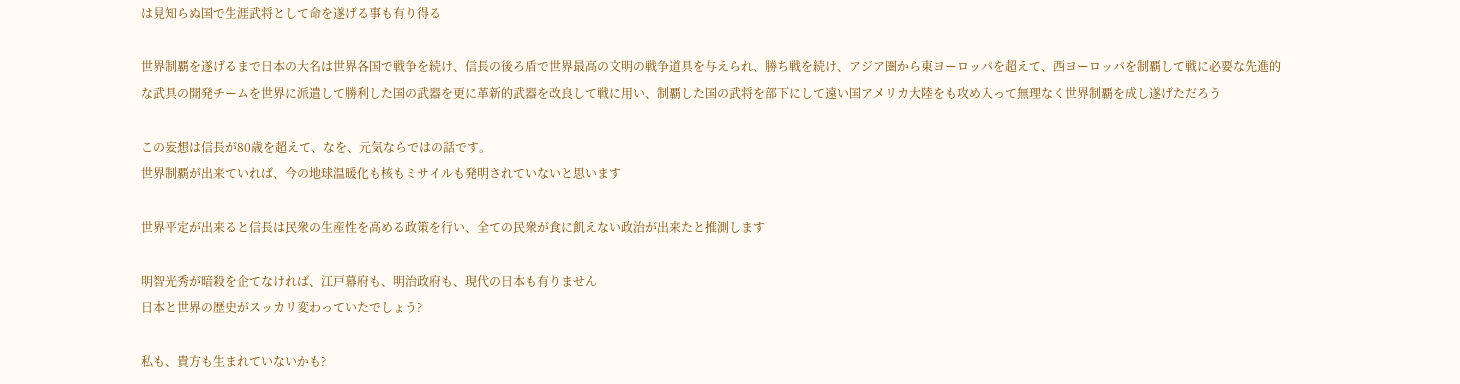は見知らぬ国で生涯武将として命を遂げる事も有り得る

世界制覇を遂げるまで日本の大名は世界各国で戦争を続け、信長の後ろ盾で世界最高の文明の戦争道具を与えられ、勝ち戦を続け、アジア圏から東ヨーロッパを超えて、西ヨーロッパを制覇して戦に必要な先進的な武具の開発チームを世界に派遣して勝利した国の武器を更に革新的武器を改良して戦に用い、制覇した国の武将を部下にして遠い国アメリカ大陸をも攻め入って無理なく世界制覇を成し遂げただろう

この妄想は信長が80歳を超えて、なを、元気ならではの話です。
世界制覇が出来ていれば、今の地球温暖化も核もミサイルも発明されていないと思います

世界平定が出来ると信長は民衆の生産性を高める政策を行い、全ての民衆が食に飢えない政治が出来たと推測します

明智光秀が暗殺を企てなければ、江戸幕府も、明治政府も、現代の日本も有りません
日本と世界の歴史がスッカリ変わっていたでしょう?

私も、貴方も生まれていないかも?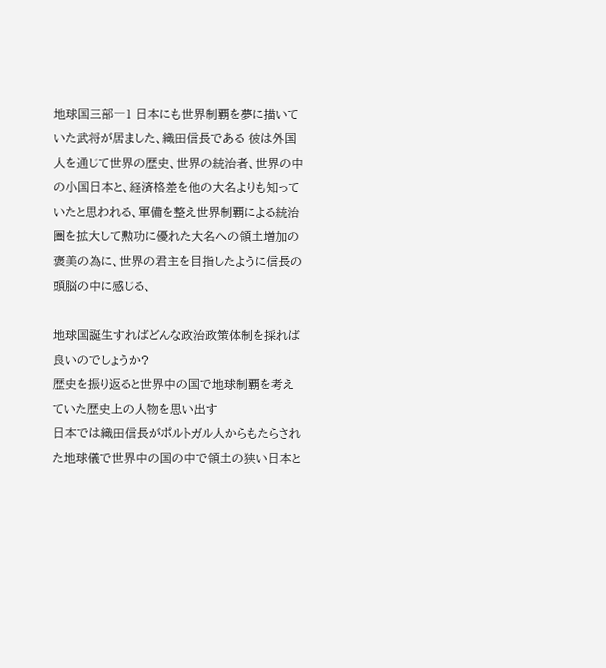地球国三部―1 日本にも世界制覇を夢に描いていた武将が居ました、織田信長である 彼は外国人を通じて世界の歴史、世界の統治者、世界の中の小国日本と、経済格差を他の大名よりも知っていたと思われる、軍備を整え世界制覇による統治圏を拡大して勲功に優れた大名への領土増加の褒美の為に、世界の君主を目指したように信長の頭脳の中に感じる、

地球国誕生すればどんな政治政策体制を採れば良いのでしょうか?
歴史を振り返ると世界中の国で地球制覇を考えていた歴史上の人物を思い出す
日本では織田信長がポルトガル人からもたらされた地球儀で世界中の国の中で領土の狭い日本と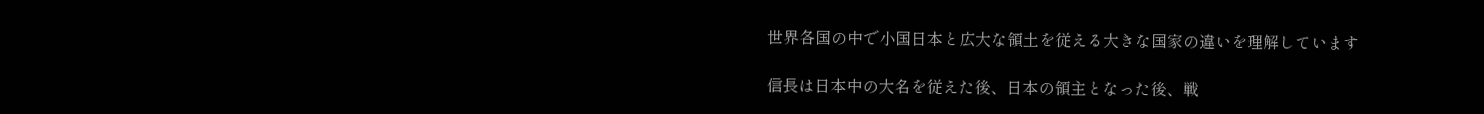世界各国の中で小国日本と広大な領土を従える大きな国家の違いを理解しています

信長は日本中の大名を従えた後、日本の領主となった後、戦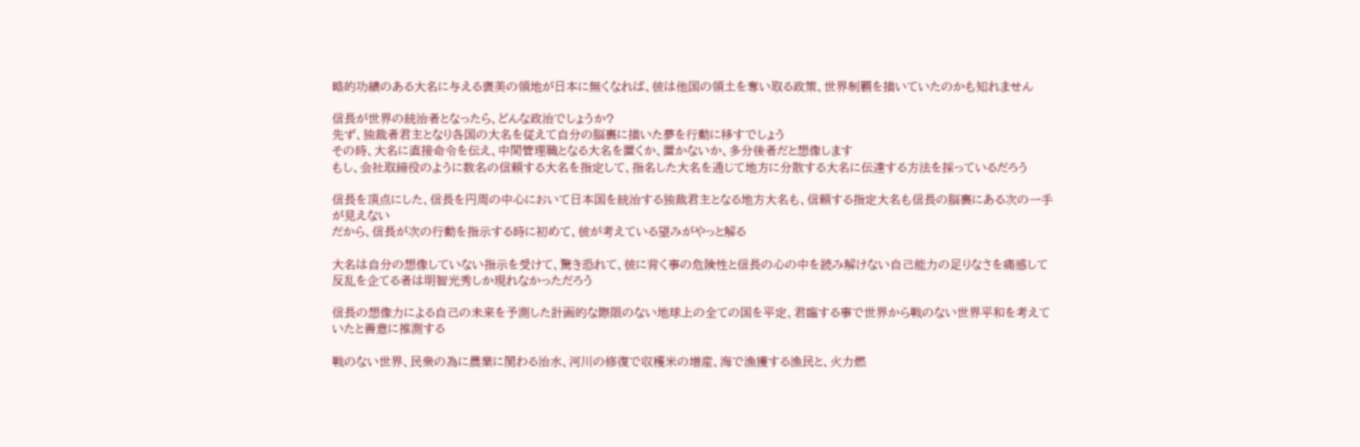略的功績のある大名に与える褒美の領地が日本に無くなれば、彼は他国の領土を奪い取る政策、世界制覇を描いていたのかも知れません

信長が世界の統治者となったら、どんな政治でしょうか?
先ず、独裁者君主となり各国の大名を従えて自分の脳裏に描いた夢を行動に移すでしょう
その時、大名に直接命令を伝え、中間管理職となる大名を置くか、置かないか、多分後者だと想像します
もし、会社取締役のように数名の信頼する大名を指定して、指名した大名を通じて地方に分散する大名に伝達する方法を採っているだろう

信長を頂点にした、信長を円周の中心において日本国を統治する独裁君主となる地方大名も、信頼する指定大名も信長の脳裏にある次の一手が見えない
だから、信長が次の行動を指示する時に初めて、彼が考えている望みがやっと解る

大名は自分の想像していない指示を受けて、驚き恐れて、彼に背く事の危険性と信長の心の中を読み解けない自己能力の足りなさを痛感して反乱を企てる者は明智光秀しか現れなかっただろう

信長の想像力による自己の未来を予測した計画的な際限のない地球上の全ての国を平定、君臨する事で世界から戦のない世界平和を考えていたと善意に推測する

戦のない世界、民衆の為に農業に関わる治水、河川の修復で収穫米の増産、海で漁獲する漁民と、火力燃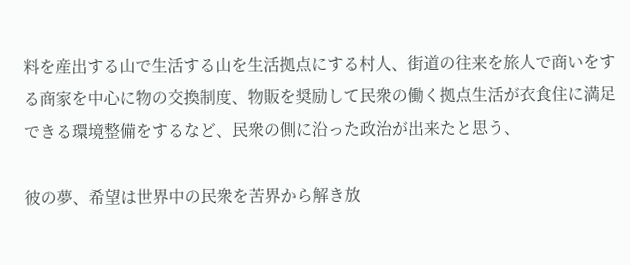料を産出する山で生活する山を生活拠点にする村人、街道の往来を旅人で商いをする商家を中心に物の交換制度、物販を奨励して民衆の働く拠点生活が衣食住に満足できる環境整備をするなど、民衆の側に沿った政治が出来たと思う、

彼の夢、希望は世界中の民衆を苦界から解き放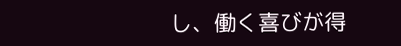し、働く喜びが得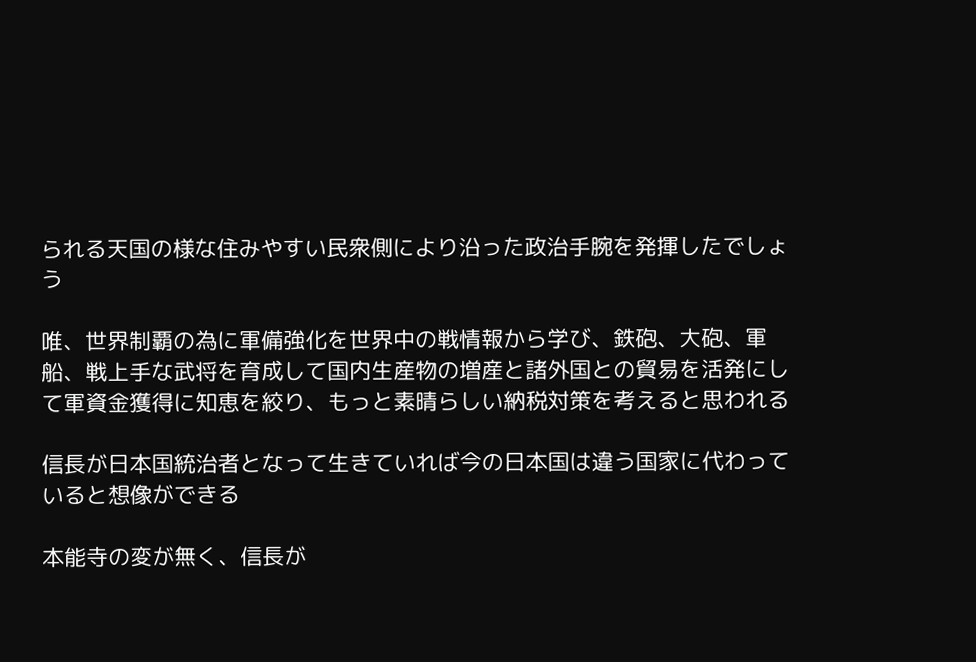られる天国の様な住みやすい民衆側により沿った政治手腕を発揮したでしょう

唯、世界制覇の為に軍備強化を世界中の戦情報から学び、鉄砲、大砲、軍船、戦上手な武将を育成して国内生産物の増産と諸外国との貿易を活発にして軍資金獲得に知恵を絞り、もっと素晴らしい納税対策を考えると思われる

信長が日本国統治者となって生きていれば今の日本国は違う国家に代わっていると想像ができる

本能寺の変が無く、信長が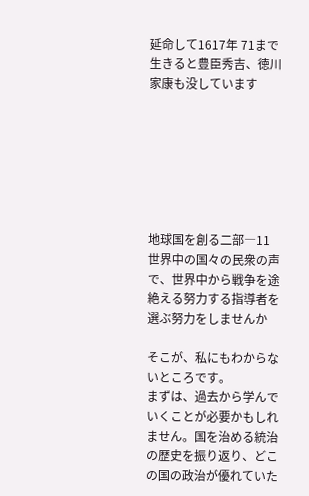延命して1617年 71まで生きると豊臣秀吉、徳川家康も没しています







地球国を創る二部―11 世界中の国々の民衆の声で、世界中から戦争を途絶える努力する指導者を選ぶ努力をしませんか

そこが、私にもわからないところです。
まずは、過去から学んでいくことが必要かもしれません。国を治める統治の歴史を振り返り、どこの国の政治が優れていた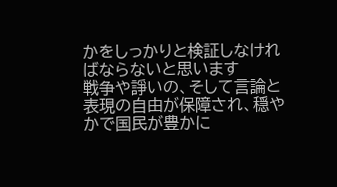かをしっかりと検証しなければならないと思います
戦争や諍いの、そして言論と表現の自由が保障され、穏やかで国民が豊かに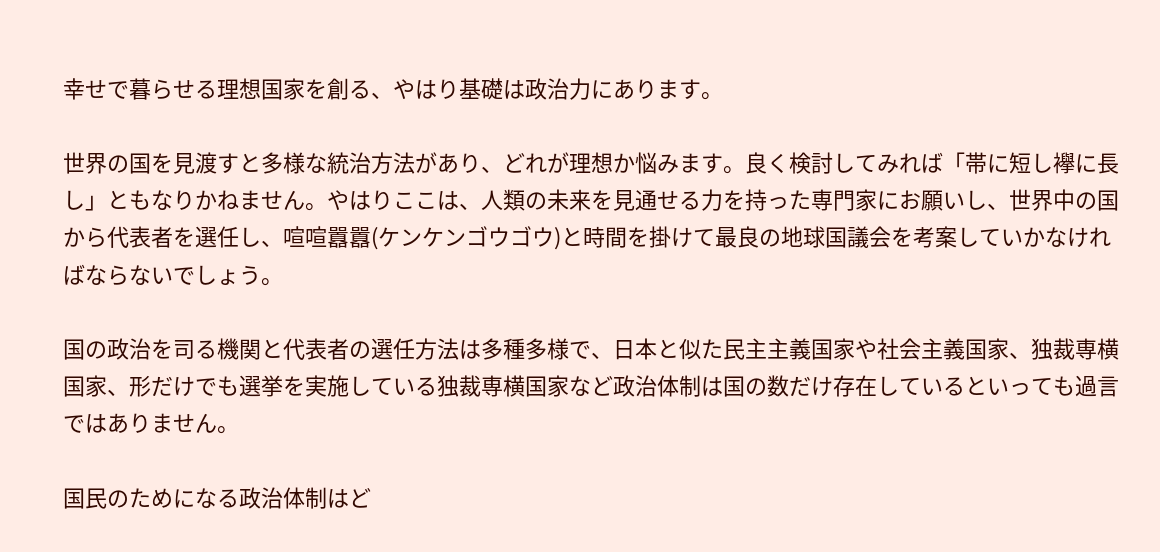幸せで暮らせる理想国家を創る、やはり基礎は政治力にあります。

世界の国を見渡すと多様な統治方法があり、どれが理想か悩みます。良く検討してみれば「帯に短し襷に長し」ともなりかねません。やはりここは、人類の未来を見通せる力を持った専門家にお願いし、世界中の国から代表者を選任し、喧喧囂囂(ケンケンゴウゴウ)と時間を掛けて最良の地球国議会を考案していかなければならないでしょう。

国の政治を司る機関と代表者の選任方法は多種多様で、日本と似た民主主義国家や社会主義国家、独裁専横国家、形だけでも選挙を実施している独裁専横国家など政治体制は国の数だけ存在しているといっても過言ではありません。

国民のためになる政治体制はど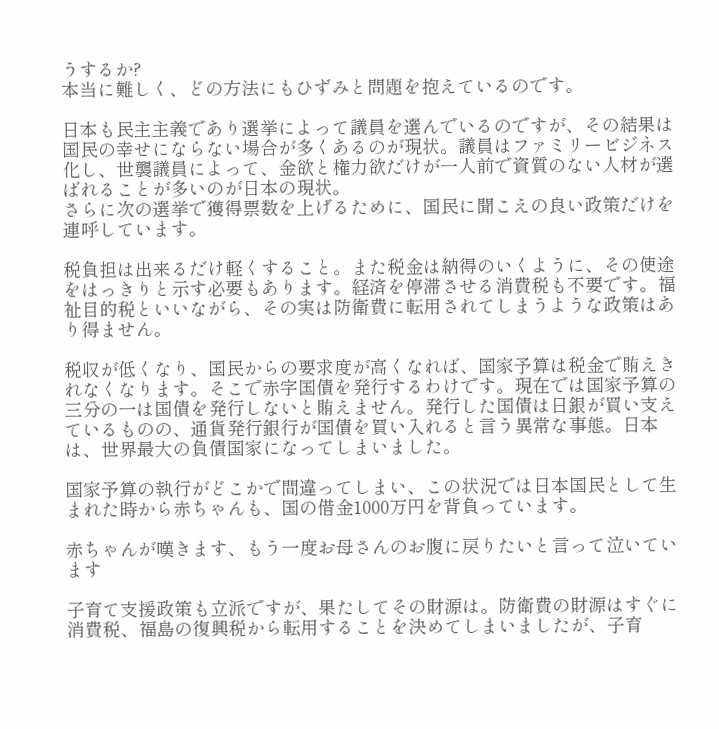うするか?
本当に難しく、どの方法にもひずみと問題を抱えているのです。

日本も民主主義であり選挙によって議員を選んでいるのですが、その結果は国民の幸せにならない場合が多くあるのが現状。議員はファミリービジネス化し、世襲議員によって、金欲と権力欲だけが一人前で資質のない人材が選ばれることが多いのが日本の現状。
さらに次の選挙で獲得票数を上げるために、国民に聞こえの良い政策だけを連呼しています。

税負担は出来るだけ軽くすること。また税金は納得のいくように、その使途をはっきりと示す必要もあります。経済を停滞させる消費税も不要です。福祉目的税といいながら、その実は防衛費に転用されてしまうような政策はあり得ません。

税収が低くなり、国民からの要求度が高くなれば、国家予算は税金で賄えきれなくなります。そこで赤字国債を発行するわけです。現在では国家予算の三分の一は国債を発行しないと賄えません。発行した国債は日銀が買い支えているものの、通貨発行銀行が国債を買い入れると言う異常な事態。日本は、世界最大の負債国家になってしまいました。

国家予算の執行がどこかで間違ってしまい、この状況では日本国民として生まれた時から赤ちゃんも、国の借金1000万円を背負っています。

赤ちゃんが嘆きます、もう一度お母さんのお腹に戻りたいと言って泣いています

子育て支援政策も立派ですが、果たしてその財源は。防衛費の財源はすぐに消費税、福島の復興税から転用することを決めてしまいましたが、子育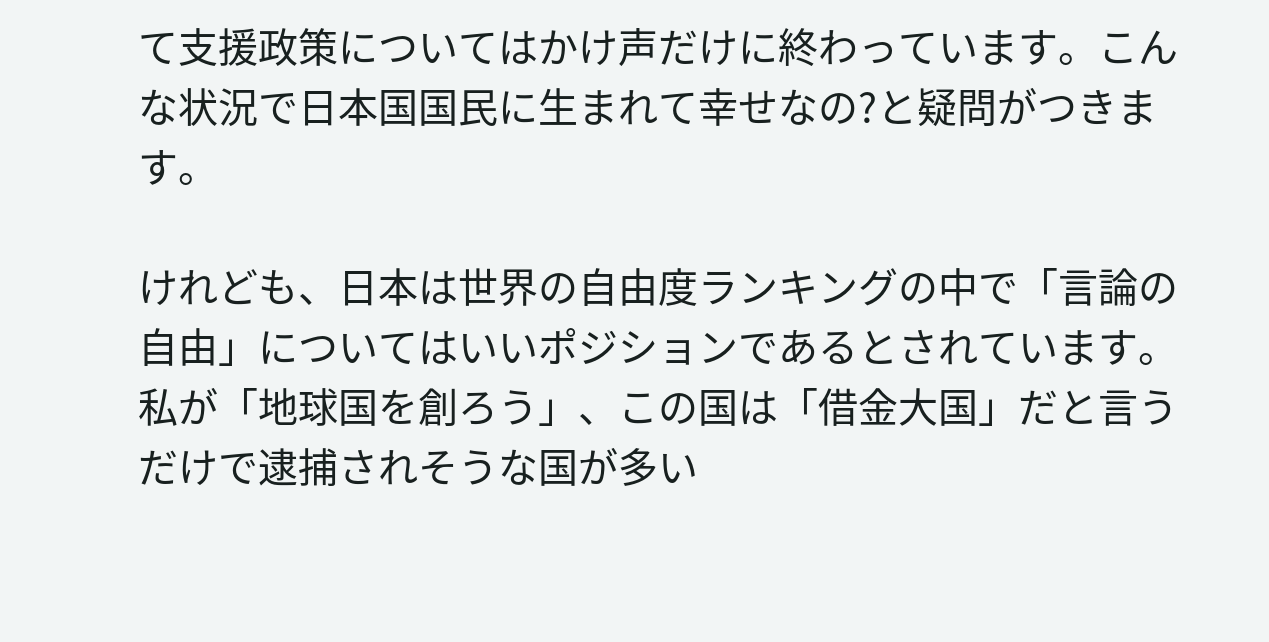て支援政策についてはかけ声だけに終わっています。こんな状況で日本国国民に生まれて幸せなの?と疑問がつきます。

けれども、日本は世界の自由度ランキングの中で「言論の自由」についてはいいポジションであるとされています。私が「地球国を創ろう」、この国は「借金大国」だと言うだけで逮捕されそうな国が多い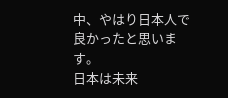中、やはり日本人で良かったと思います。
日本は未来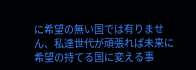に希望の無い国では有りません、私達世代が頑張れば未来に希望の持てる国に変える事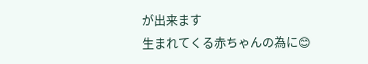が出来ます
生まれてくる赤ちゃんの為に😊